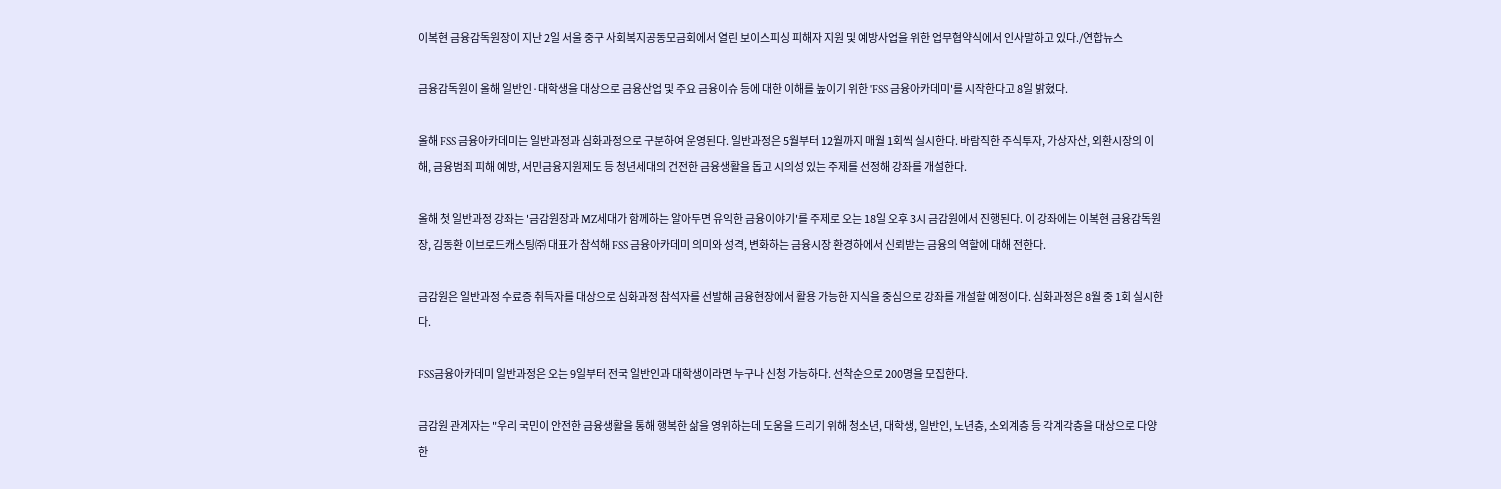이복현 금융감독원장이 지난 2일 서울 중구 사회복지공동모금회에서 열린 보이스피싱 피해자 지원 및 예방사업을 위한 업무협약식에서 인사말하고 있다./연합뉴스

금융감독원이 올해 일반인·대학생을 대상으로 금융산업 및 주요 금융이슈 등에 대한 이해를 높이기 위한 'FSS 금융아카데미'를 시작한다고 8일 밝혔다.

올해 FSS 금융아카데미는 일반과정과 심화과정으로 구분하여 운영된다. 일반과정은 5월부터 12월까지 매월 1회씩 실시한다. 바람직한 주식투자, 가상자산, 외환시장의 이해, 금융범죄 피해 예방, 서민금융지원제도 등 청년세대의 건전한 금융생활을 돕고 시의성 있는 주제를 선정해 강좌를 개설한다.

올해 첫 일반과정 강좌는 '금감원장과 MZ세대가 함께하는 알아두면 유익한 금융이야기'를 주제로 오는 18일 오후 3시 금감원에서 진행된다. 이 강좌에는 이복현 금융감독원장, 김동환 이브로드캐스팅㈜ 대표가 참석해 FSS 금융아카데미 의미와 성격, 변화하는 금융시장 환경하에서 신뢰받는 금융의 역할에 대해 전한다.

금감원은 일반과정 수료증 취득자를 대상으로 심화과정 참석자를 선발해 금융현장에서 활용 가능한 지식을 중심으로 강좌를 개설할 예정이다. 심화과정은 8월 중 1회 실시한다.

FSS금융아카데미 일반과정은 오는 9일부터 전국 일반인과 대학생이라면 누구나 신청 가능하다. 선착순으로 200명을 모집한다.

금감원 관계자는 "우리 국민이 안전한 금융생활을 통해 행복한 삶을 영위하는데 도움을 드리기 위해 청소년, 대학생, 일반인, 노년층, 소외계층 등 각계각층을 대상으로 다양한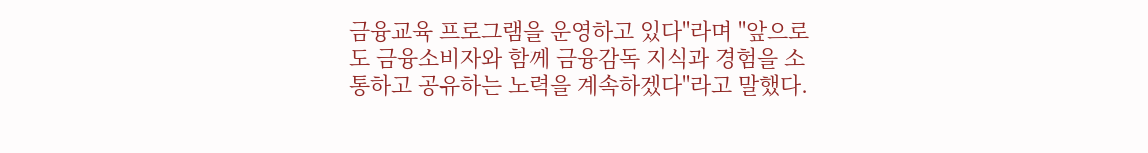금융교육 프로그램을 운영하고 있다"라며 "앞으로도 금융소비자와 함께 금융감독 지식과 경험을 소통하고 공유하는 노력을 계속하겠다"라고 말했다.